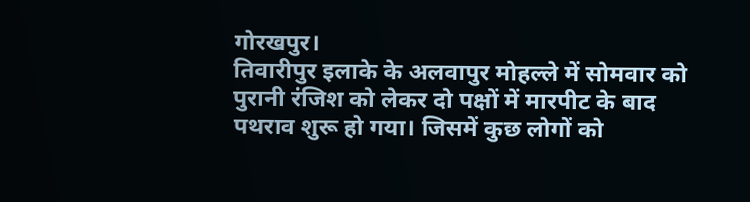गोरखपुर।
तिवारीपुर इलाके के अलवापुर मोहल्ले में सोमवार को पुरानी रंजिश को लेकर दो पक्षों में मारपीट के बाद पथराव शुरू हो गया। जिसमें कुछ लोगों को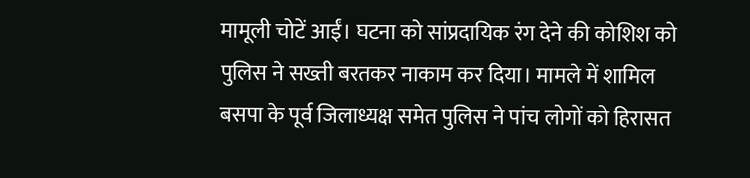मामूली चोटें आईं। घटना को सांप्रदायिक रंग देने की कोशिश को पुलिस ने सख्ती बरतकर नाकाम कर दिया। मामले में शामिल बसपा के पूर्व जिलाध्यक्ष समेत पुलिस ने पांच लोगों को हिरासत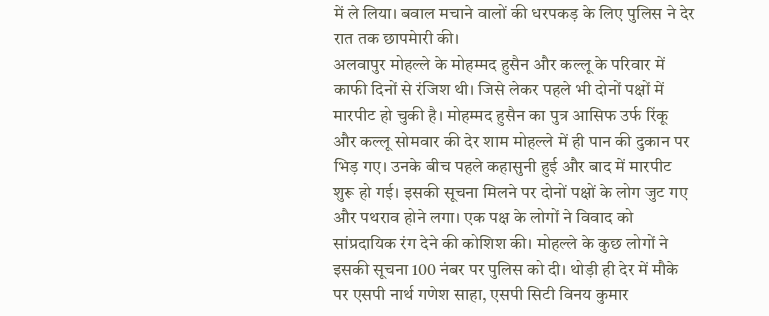में ले लिया। बवाल मचाने वालों की धरपकड़ के लिए पुलिस ने देर रात तक छापमेारी की।
अलवापुर मोहल्ले के मोहम्मद हुसैन और कल्लू के परिवार में काफी दिनों से रंजिश थी। जिसे लेकर पहले भी दोनों पक्षों में मारपीट हो चुकी है। मोहम्मद हुसैन का पुत्र आसिफ उर्फ रिंकू और कल्लू सोमवार की देर शाम मोहल्ले में ही पान की दुकान पर भिड़ गए। उनके बीच पहले कहासुनी हुई और बाद में मारपीट शुरू हो गई। इसकी सूचना मिलने पर दोनों पक्षों के लोग जुट गए और पथराव होने लगा। एक पक्ष के लोगों ने विवाद को सांप्रदायिक रंग देने की कोशिश की। मोहल्ले के कुछ लोगों ने इसकी सूचना 100 नंबर पर पुलिस को दी। थोड़ी ही देर में मौके पर एसपी नार्थ गणेश साहा, एसपी सिटी विनय कुमार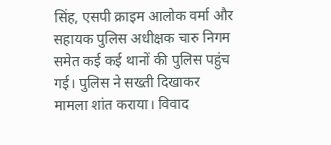सिंह, एसपी क्राइम आलोक वर्मा और सहायक पुलिस अधीक्षक चारु निगम समेत कई कई थानों की पुलिस पहुंच गई। पुलिस ने सख्ती दिखाकर मामला शांत कराया। विवाद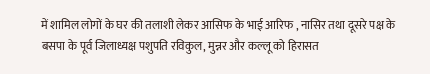में शामिल लोगों के घर की तलाशी लेकर आसिफ के भाई आरिफ , नासिर तथा दूसरे पक्ष के बसपा के पूर्व जिलाध्यक्ष पशुपति रविकुल, मुन्नर और कल्लू को हिरासत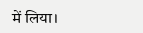में लिया।